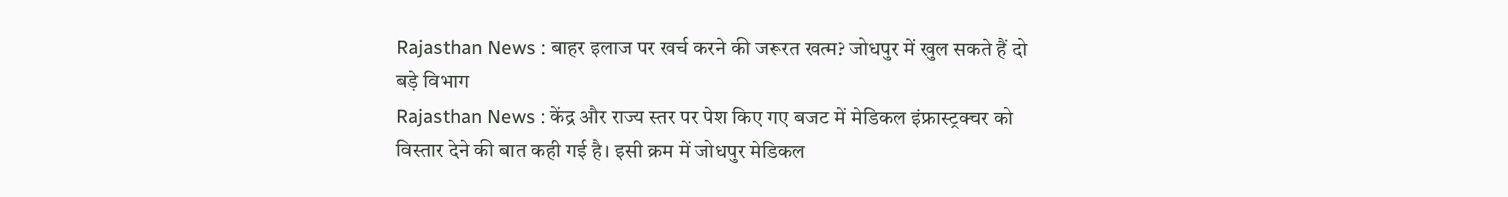Rajasthan News : बाहर इलाज पर खर्च करने की जरूरत खत्म? जोधपुर में खुल सकते हैं दो बड़े विभाग
Rajasthan News : केंद्र और राज्य स्तर पर पेश किए गए बजट में मेडिकल इंफ्रास्ट्रक्चर को विस्तार देने की बात कही गई है। इसी क्रम में जोधपुर मेडिकल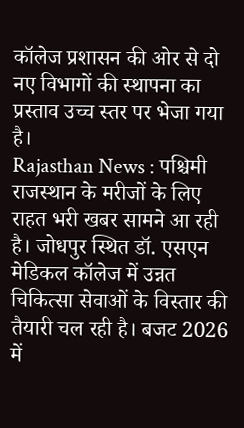कॉलेज प्रशासन की ओर से दो नए विभागों की स्थापना का प्रस्ताव उच्च स्तर पर भेजा गया है।
Rajasthan News : पश्चिमी राजस्थान के मरीजों के लिए राहत भरी खबर सामने आ रही है। जोधपुर स्थित डॉ. एसएन मेडिकल कॉलेज में उन्नत चिकित्सा सेवाओं के विस्तार की तैयारी चल रही है। बजट 2026 में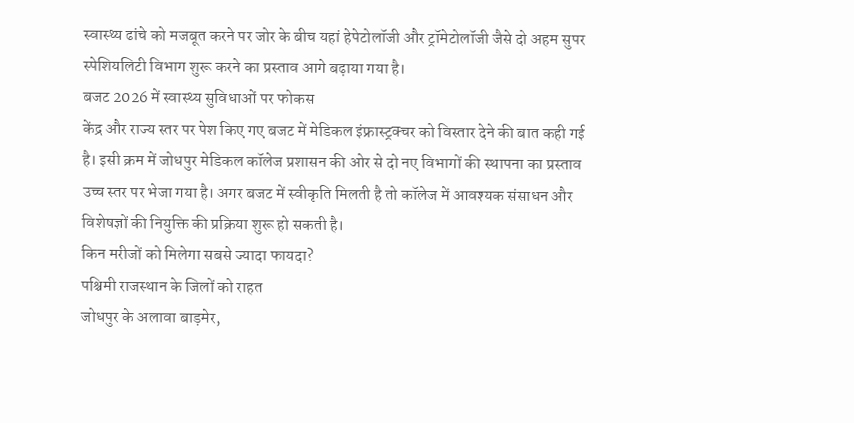स्वास्थ्य ढांचे को मजबूत करने पर जोर के बीच यहां हेपेटोलॉजी और ट्रॉमेटोलॉजी जैसे दो अहम सुपर स्पेशियलिटी विभाग शुरू करने का प्रस्ताव आगे बढ़ाया गया है।
बजट 2026 में स्वास्थ्य सुविधाओं पर फोकस
केंद्र और राज्य स्तर पर पेश किए गए बजट में मेडिकल इंफ्रास्ट्रक्चर को विस्तार देने की बात कही गई है। इसी क्रम में जोधपुर मेडिकल कॉलेज प्रशासन की ओर से दो नए विभागों की स्थापना का प्रस्ताव उच्च स्तर पर भेजा गया है। अगर बजट में स्वीकृति मिलती है तो कॉलेज में आवश्यक संसाधन और विशेषज्ञों की नियुक्ति की प्रक्रिया शुरू हो सकती है।
किन मरीजों को मिलेगा सबसे ज्यादा फायदा?
पश्चिमी राजस्थान के जिलों को राहत
जोधपुर के अलावा बाड़मेर,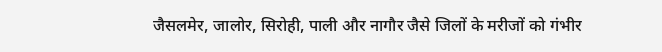जैसलमेर, जालोर, सिरोही, पाली और नागौर जैसे जिलों के मरीजों को गंभीर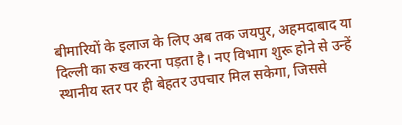बीमारियों के इलाज के लिए अब तक जयपुर, अहमदाबाद या दिल्ली का रुख करना पड़ता है। नए विभाग शुरू होने से उन्हें स्थानीय स्तर पर ही बेहतर उपचार मिल सकेगा, जिससे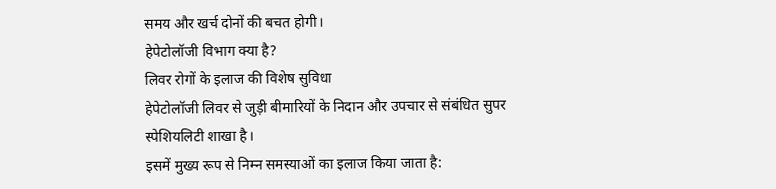समय और खर्च दोनों की बचत होगी।
हेपेटोलॉजी विभाग क्या है?
लिवर रोगों के इलाज की विशेष सुविधा
हेपेटोलॉजी लिवर से जुड़ी बीमारियों के निदान और उपचार से संबंधित सुपर स्पेशियलिटी शाखा है।
इसमें मुख्य रूप से निम्न समस्याओं का इलाज किया जाता है: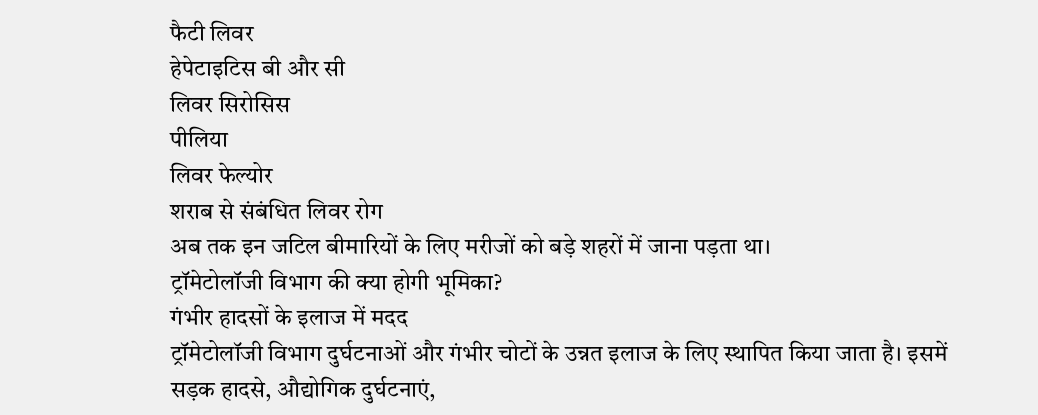फैटी लिवर
हेपेटाइटिस बी और सी
लिवर सिरोसिस
पीलिया
लिवर फेल्योर
शराब से संबंधित लिवर रोग
अब तक इन जटिल बीमारियों के लिए मरीजों को बड़े शहरों में जाना पड़ता था।
ट्रॉमेटोलॉजी विभाग की क्या होगी भूमिका?
गंभीर हादसों के इलाज में मदद
ट्रॉमेटोलॉजी विभाग दुर्घटनाओं और गंभीर चोटों के उन्नत इलाज के लिए स्थापित किया जाता है। इसमें सड़क हादसे, औद्योगिक दुर्घटनाएं,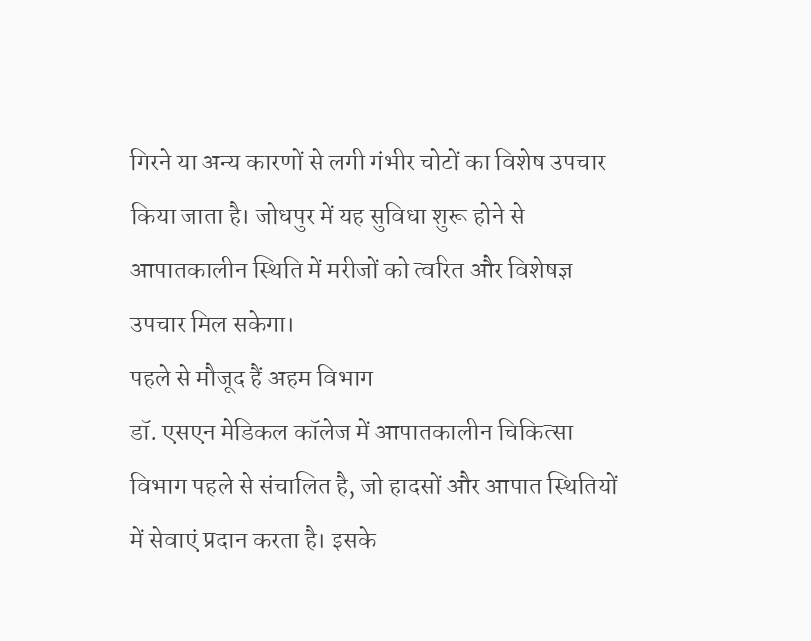गिरने या अन्य कारणों से लगी गंभीर चोटों का विशेष उपचार किया जाता है। जोधपुर में यह सुविधा शुरू होने से आपातकालीन स्थिति में मरीजों को त्वरित और विशेषज्ञ उपचार मिल सकेगा।
पहले से मौजूद हैं अहम विभाग
डॉ. एसएन मेडिकल कॉलेज में आपातकालीन चिकित्सा विभाग पहले से संचालित है, जो हादसों और आपात स्थितियों में सेवाएं प्रदान करता है। इसके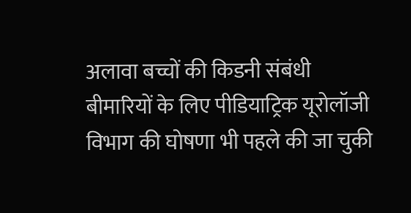अलावा बच्चों की किडनी संबंधी बीमारियों के लिए पीडियाट्रिक यूरोलॉजी विभाग की घोषणा भी पहले की जा चुकी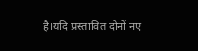है।यदि प्रस्तावित दोनों नए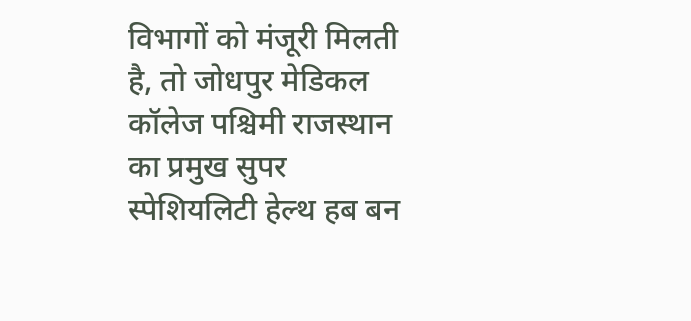विभागों को मंजूरी मिलती है, तो जोधपुर मेडिकल कॉलेज पश्चिमी राजस्थान का प्रमुख सुपर स्पेशियलिटी हेल्थ हब बन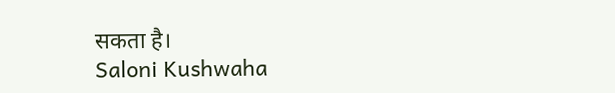सकता है।
Saloni Kushwaha